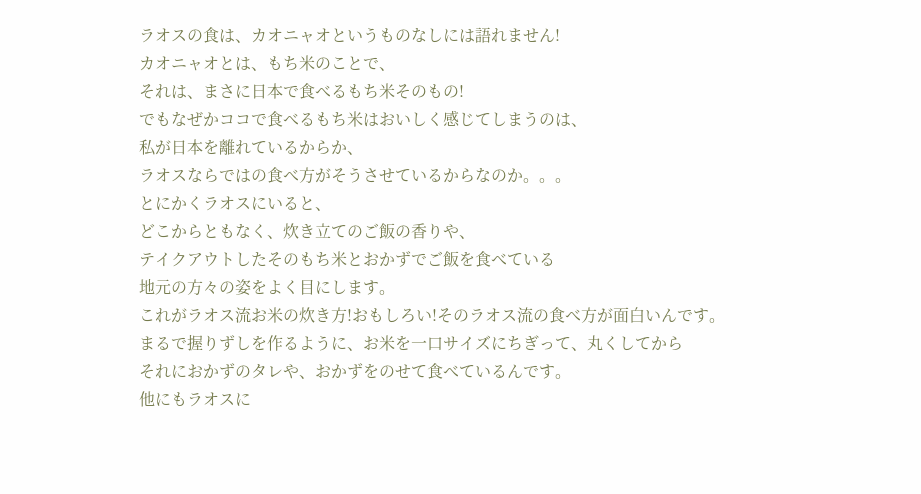ラオスの食は、カオニャオというものなしには語れません!
カオニャオとは、もち米のことで、
それは、まさに日本で食べるもち米そのもの!
でもなぜかココで食べるもち米はおいしく感じてしまうのは、
私が日本を離れているからか、
ラオスならではの食べ方がそうさせているからなのか。。。
とにかくラオスにいると、
どこからともなく、炊き立てのご飯の香りや、
テイクアウトしたそのもち米とおかずでご飯を食べている
地元の方々の姿をよく目にします。
これがラオス流お米の炊き方!おもしろい!そのラオス流の食べ方が面白いんです。
まるで握りずしを作るように、お米を一口サイズにちぎって、丸くしてから
それにおかずのタレや、おかずをのせて食べているんです。
他にもラオスに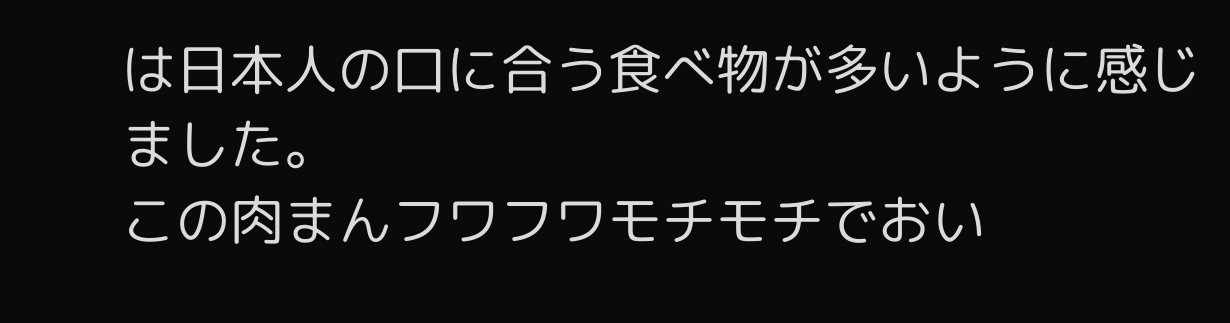は日本人の口に合う食べ物が多いように感じました。
この肉まんフワフワモチモチでおい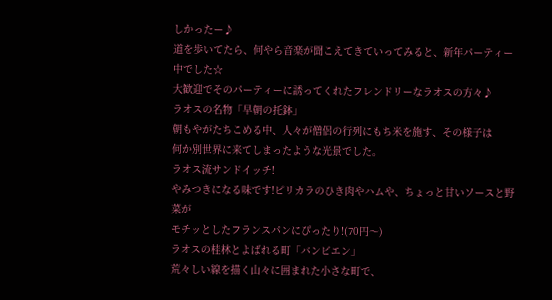しかったー♪
道を歩いてたら、何やら音楽が聞こえてきていってみると、新年パーティー中でした☆
大歓迎でそのパーティーに誘ってくれたフレンドリーなラオスの方々♪
ラオスの名物「早朝の托鉢」
朝もやがたちこめる中、人々が僧侶の行列にもち米を施す、その様子は
何か別世界に来てしまったような光景でした。
ラオス流サンドイッチ!
やみつきになる味です!ピリカラのひき肉やハムや、ちょっと甘いソースと野菜が
モチッとしたフランスパンにぴったり!(70円〜)
ラオスの桂林とよばれる町「バンビエン」
荒々しい線を描く山々に囲まれた小さな町で、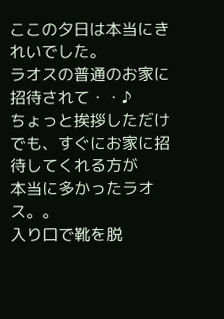ここの夕日は本当にきれいでした。
ラオスの普通のお家に招待されて・・♪
ちょっと挨拶しただけでも、すぐにお家に招待してくれる方が
本当に多かったラオス。。
入り口で靴を脱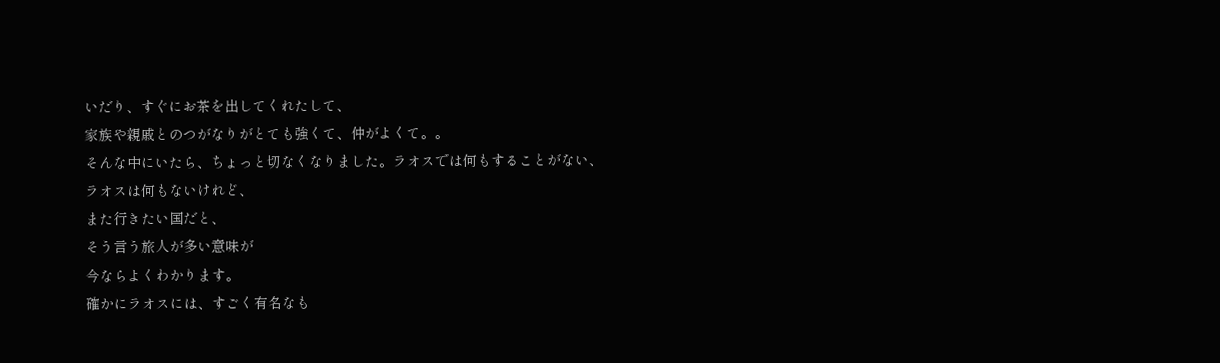いだり、すぐにお茶を出してくれたして、
家族や親戚とのつがなりがとても強くて、仲がよくて。。
そんな中にいたら、ちょっと切なくなりました。ラオスでは何もすることがない、
ラオスは何もないけれど、
また行きたい国だと、
そう言う旅人が多い意味が
今ならよくわかります。
確かにラオスには、すごく有名なも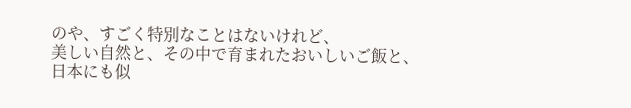のや、すごく特別なことはないけれど、
美しい自然と、その中で育まれたおいしいご飯と、
日本にも似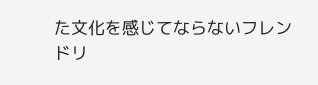た文化を感じてならないフレンドリ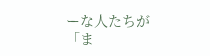ーな人たちが
「ま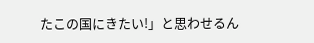たこの国にきたい!」と思わせるん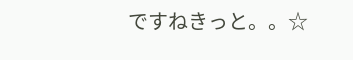ですねきっと。。☆